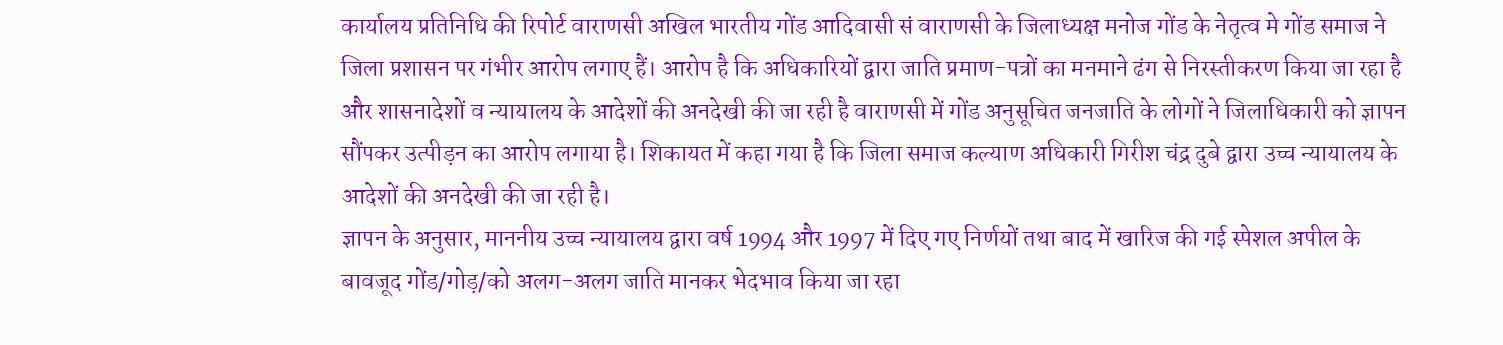कार्यालय प्रतिनिधि की रिपोर्ट वाराणसी अखिल भारतीय गोंड आदिवासी सं वाराणसी के जिलाध्यक्ष मनोज गोंड के नेतृत्व मे गोंड समाज ने जिला प्रशासन पर गंभीर आरोप लगाए हैं। आरोप है कि अधिकारियों द्वारा जाति प्रमाण-पत्रों का मनमाने ढंग से निरस्तीकरण किया जा रहा है और शासनादेशों व न्यायालय के आदेशों की अनदेखी की जा रही है वाराणसी में गोंड अनुसूचित जनजाति के लोगों ने जिलाधिकारी को ज्ञापन सौंपकर उत्पीड़न का आरोप लगाया है। शिकायत में कहा गया है कि जिला समाज कल्याण अधिकारी गिरीश चंद्र दुबे द्वारा उच्च न्यायालय के आदेशों की अनदेखी की जा रही है।
ज्ञापन के अनुसार, माननीय उच्च न्यायालय द्वारा वर्ष 1994 और 1997 में दिए गए निर्णयों तथा बाद में खारिज की गई स्पेशल अपील के बावजूद गोंड/गोड़/को अलग-अलग जाति मानकर भेदभाव किया जा रहा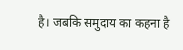है। जबकि समुदाय का कहना है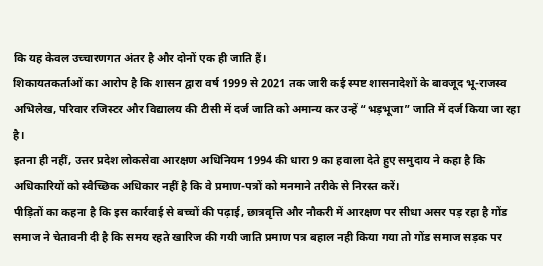कि यह केवल उच्चारणगत अंतर है और दोनों एक ही जाति हैं।
शिकायतकर्ताओं का आरोप है कि शासन द्वारा वर्ष 1999 से 2021 तक जारी कई स्पष्ट शासनादेशों के बावजूद भू-राजस्व अभिलेख, परिवार रजिस्टर और विद्यालय की टीसी में दर्ज जाति को अमान्य कर उन्हें “भड़भूजा” जाति में दर्ज किया जा रहा है।
इतना ही नहीं, उत्तर प्रदेश लोकसेवा आरक्षण अधिनियम 1994 की धारा 9 का हवाला देते हुए समुदाय ने कहा है कि अधिकारियों को स्वैच्छिक अधिकार नहीं है कि वे प्रमाण-पत्रों को मनमाने तरीके से निरस्त करें।
पीड़ितों का कहना है कि इस कार्रवाई से बच्चों की पढ़ाई, छात्रवृत्ति और नौकरी में आरक्षण पर सीधा असर पड़ रहा है गोंड समाज ने चेतावनी दी है कि समय रहते खारिज की गयी जाति प्रमाण पत्र बहाल नही किया गया तो गोंड समाज सड़क पर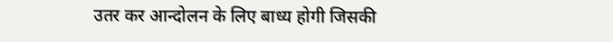उतर कर आन्दोलन के लिए बाध्य होगी जिसकी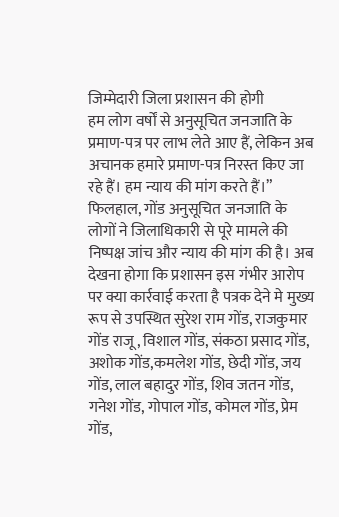जिम्मेदारी जिला प्रशासन की होगी
हम लोग वर्षों से अनुसूचित जनजाति के प्रमाण-पत्र पर लाभ लेते आए हैं, लेकिन अब अचानक हमारे प्रमाण-पत्र निरस्त किए जा रहे हैं। हम न्याय की मांग करते हैं।”
फिलहाल, गोंड अनुसूचित जनजाति के लोगों ने जिलाधिकारी से पूरे मामले की निष्पक्ष जांच और न्याय की मांग की है। अब देखना होगा कि प्रशासन इस गंभीर आरोप पर क्या कार्रवाई करता है पत्रक देने मे मुख्य रूप से उपस्थित सुरेश राम गोंड, राजकुमार गोंड राजू, विशाल गोंड, संकठा प्रसाद गोंड, अशोक गोंड,कमलेश गोंड, छेदी गोंड, जय गोंड, लाल बहादुर गोंड, शिव जतन गोंड, गनेश गोंड, गोपाल गोंड, कोमल गोंड, प्रेम गोंड,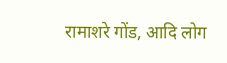रामाशरे गोंड, आदि लोग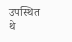उपस्थित थे